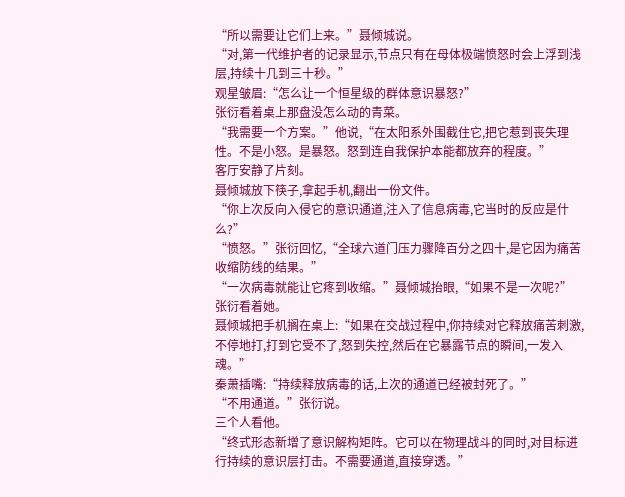“所以需要让它们上来。”聂倾城说。
“对,第一代维护者的记录显示,节点只有在母体极端愤怒时会上浮到浅层,持续十几到三十秒。”
观星皱眉:“怎么让一个恒星级的群体意识暴怒?”
张衍看着桌上那盘没怎么动的青菜。
“我需要一个方案。”他说,“在太阳系外围截住它,把它惹到丧失理性。不是小怒。是暴怒。怒到连自我保护本能都放弃的程度。”
客厅安静了片刻。
聂倾城放下筷子,拿起手机,翻出一份文件。
“你上次反向入侵它的意识通道,注入了信息病毒,它当时的反应是什么?”
“愤怒。”张衍回忆,“全球六道门压力骤降百分之四十,是它因为痛苦收缩防线的结果。”
“一次病毒就能让它疼到收缩。”聂倾城抬眼,“如果不是一次呢?”
张衍看着她。
聂倾城把手机搁在桌上:“如果在交战过程中,你持续对它释放痛苦刺激,不停地打,打到它受不了,怒到失控,然后在它暴露节点的瞬间,一发入魂。”
秦萧插嘴:“持续释放病毒的话,上次的通道已经被封死了。”
“不用通道。”张衍说。
三个人看他。
“终式形态新增了意识解构矩阵。它可以在物理战斗的同时,对目标进行持续的意识层打击。不需要通道,直接穿透。”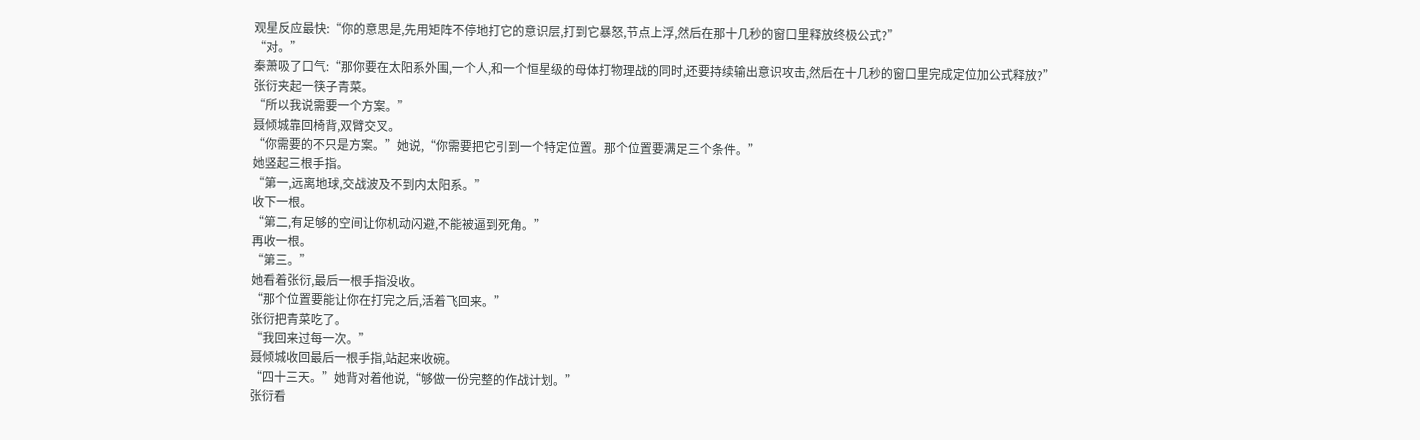观星反应最快:“你的意思是,先用矩阵不停地打它的意识层,打到它暴怒,节点上浮,然后在那十几秒的窗口里释放终极公式?”
“对。”
秦萧吸了口气:“那你要在太阳系外围,一个人,和一个恒星级的母体打物理战的同时,还要持续输出意识攻击,然后在十几秒的窗口里完成定位加公式释放?”
张衍夹起一筷子青菜。
“所以我说需要一个方案。”
聂倾城靠回椅背,双臂交叉。
“你需要的不只是方案。”她说,“你需要把它引到一个特定位置。那个位置要满足三个条件。”
她竖起三根手指。
“第一,远离地球,交战波及不到内太阳系。”
收下一根。
“第二,有足够的空间让你机动闪避,不能被逼到死角。”
再收一根。
“第三。”
她看着张衍,最后一根手指没收。
“那个位置要能让你在打完之后,活着飞回来。”
张衍把青菜吃了。
“我回来过每一次。”
聂倾城收回最后一根手指,站起来收碗。
“四十三天。”她背对着他说,“够做一份完整的作战计划。”
张衍看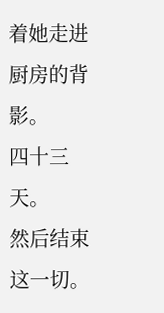着她走进厨房的背影。
四十三天。
然后结束这一切。